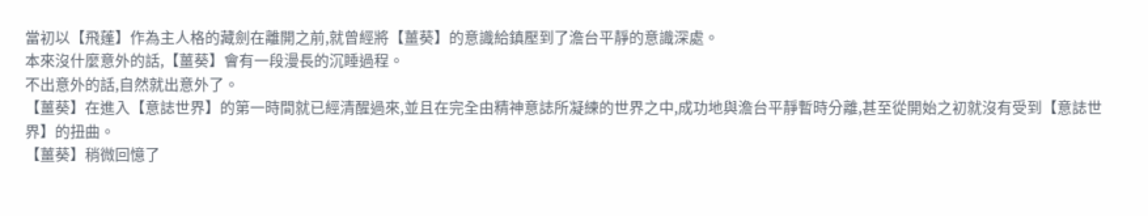當初以【飛蓬】作為主人格的藏劍在離開之前,就曾經將【薑葵】的意識給鎮壓到了澹台平靜的意識深處。
本來沒什麼意外的話,【薑葵】會有一段漫長的沉睡過程。
不出意外的話,自然就出意外了。
【薑葵】在進入【意誌世界】的第一時間就已經清醒過來,並且在完全由精神意誌所凝練的世界之中,成功地與澹台平靜暫時分離,甚至從開始之初就沒有受到【意誌世界】的扭曲。
【薑葵】稍微回憶了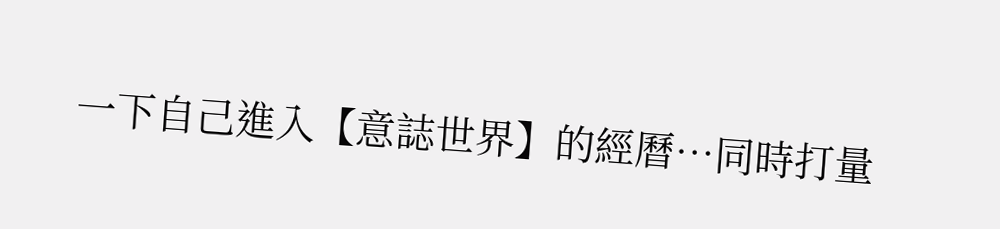一下自己進入【意誌世界】的經曆…同時打量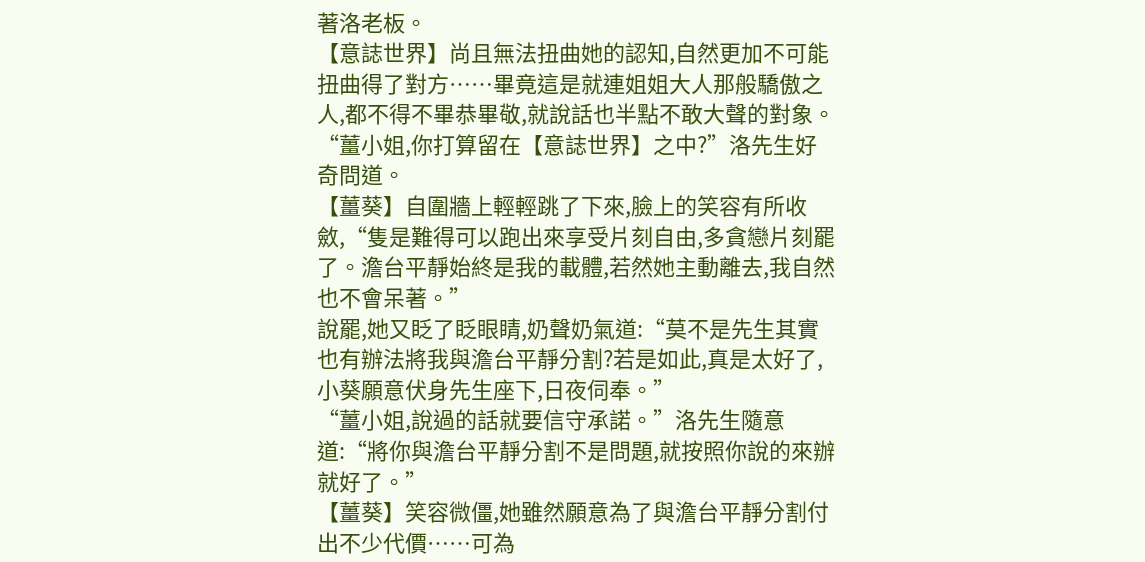著洛老板。
【意誌世界】尚且無法扭曲她的認知,自然更加不可能扭曲得了對方……畢竟這是就連姐姐大人那般驕傲之人,都不得不畢恭畢敬,就說話也半點不敢大聲的對象。
“薑小姐,你打算留在【意誌世界】之中?”洛先生好奇問道。
【薑葵】自圍牆上輕輕跳了下來,臉上的笑容有所收斂,“隻是難得可以跑出來享受片刻自由,多貪戀片刻罷了。澹台平靜始終是我的載體,若然她主動離去,我自然也不會呆著。”
說罷,她又眨了眨眼睛,奶聲奶氣道:“莫不是先生其實也有辦法將我與澹台平靜分割?若是如此,真是太好了,小葵願意伏身先生座下,日夜伺奉。”
“薑小姐,說過的話就要信守承諾。”洛先生隨意道:“將你與澹台平靜分割不是問題,就按照你說的來辦就好了。”
【薑葵】笑容微僵,她雖然願意為了與澹台平靜分割付出不少代價……可為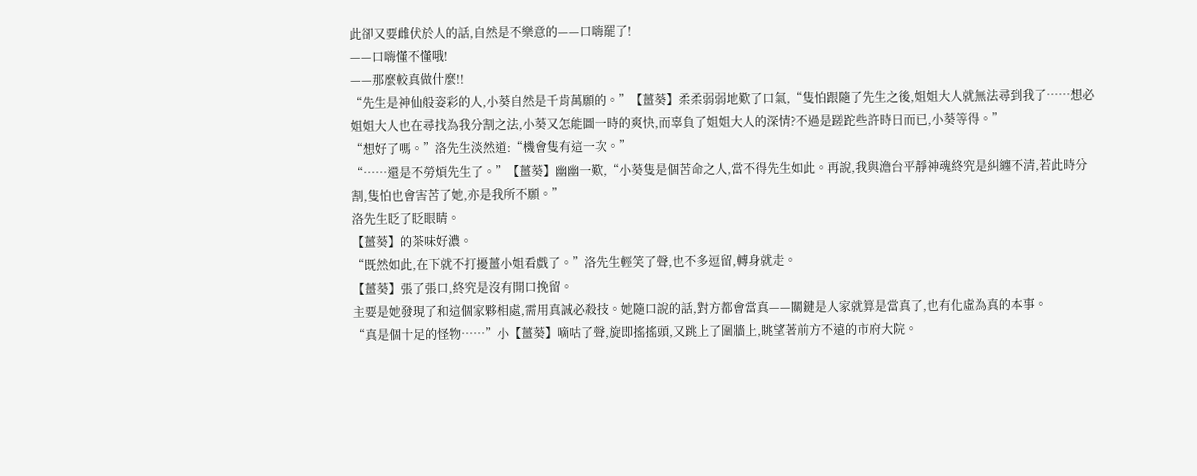此卻又要雌伏於人的話,自然是不樂意的——口嗨罷了!
——口嗨懂不懂哦!
——那麼較真做什麼!!
“先生是神仙般姿彩的人,小葵自然是千肯萬願的。”【薑葵】柔柔弱弱地歎了口氣,“隻怕跟隨了先生之後,姐姐大人就無法尋到我了……想必姐姐大人也在尋找為我分割之法,小葵又怎能圖一時的爽快,而辜負了姐姐大人的深情?不過是蹉跎些許時日而已,小葵等得。”
“想好了嗎。”洛先生淡然道:“機會隻有這一次。”
“……還是不勞煩先生了。”【薑葵】幽幽一歎,“小葵隻是個苦命之人,當不得先生如此。再說,我與澹台平靜神魂終究是糾纏不清,若此時分割,隻怕也會害苦了她,亦是我所不願。”
洛先生眨了眨眼睛。
【薑葵】的茶味好濃。
“既然如此,在下就不打擾薑小姐看戲了。”洛先生輕笑了聲,也不多逗留,轉身就走。
【薑葵】張了張口,終究是沒有開口挽留。
主要是她發現了和這個家夥相處,需用真誠必殺技。她隨口說的話,對方都會當真——關鍵是人家就算是當真了,也有化虛為真的本事。
“真是個十足的怪物……”小【薑葵】嘀咕了聲,旋即搖搖頭,又跳上了圍牆上,眺望著前方不遠的市府大院。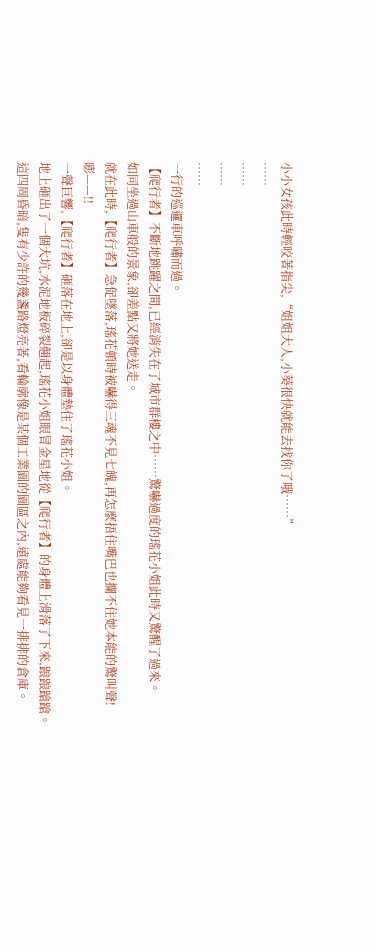小小女孩此時輕咬著指尖,“姐姐大人,小葵很快就能去找你了哦……”
……
……
……
……
一行的巡邏車呼嘯而過。
【爬行者】不斷地跳躍之間,已經消失在了城市群樓之中……驚嚇過度的瑤花小姐此時又驚醒了過來。
如同坐過山車般的景象,卻差點又將她送走。
就在此時,【爬行者】急促墜落,瑤花頓時被嚇得三魂不見七魄,再怎麼捂住嘴巴也攔不住她本能的驚叫聲!
嘭——!!
一聲巨響,【爬行者】砸落在地上,卻是以身體墊住了瑤花小姐。
地上砸出了一個大坑,水泥地板碎裂翹起,瑤花小姐眼冒金星地從【爬行者】的身體上滑落了下來,踉踉蹌蹌。
這四周昏暗,隻有少許的幾盞路燈亮著,看輪廓像是某個工業園的園區之內,遠處能夠看見一排排的倉庫。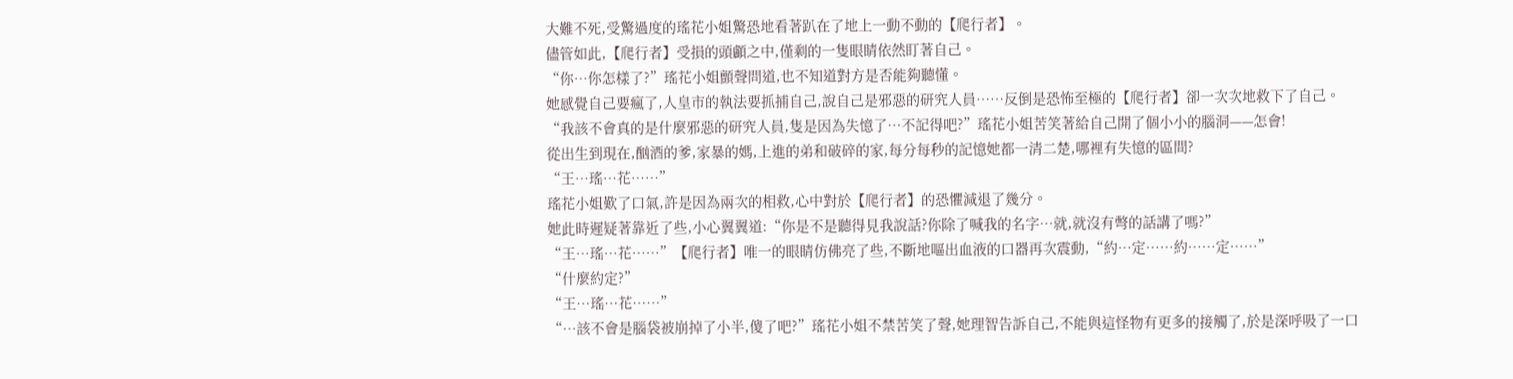大難不死,受驚過度的瑤花小姐驚恐地看著趴在了地上一動不動的【爬行者】。
儘管如此,【爬行者】受損的頭顱之中,僅剩的一隻眼睛依然盯著自己。
“你…你怎樣了?”瑤花小姐顫聲問道,也不知道對方是否能夠聽懂。
她感覺自己要瘋了,人皇市的執法要抓捕自己,說自己是邪惡的研究人員……反倒是恐怖至極的【爬行者】卻一次次地救下了自己。
“我該不會真的是什麼邪惡的研究人員,隻是因為失憶了…不記得吧?”瑤花小姐苦笑著給自己開了個小小的腦洞——怎會!
從出生到現在,酗酒的爹,家暴的媽,上進的弟和破碎的家,每分每秒的記憶她都一清二楚,哪裡有失憶的區間?
“王…瑤…花……”
瑤花小姐歎了口氣,許是因為兩次的相救,心中對於【爬行者】的恐懼減退了幾分。
她此時遲疑著靠近了些,小心翼翼道:“你是不是聽得見我說話?你除了喊我的名字…就,就沒有彆的話講了嗎?”
“王…瑤…花……”【爬行者】唯一的眼睛仿佛亮了些,不斷地嘔出血液的口器再次震動,“約…定……約……定……”
“什麼約定?”
“王…瑤…花……”
“…該不會是腦袋被崩掉了小半,傻了吧?”瑤花小姐不禁苦笑了聲,她理智告訴自己,不能與這怪物有更多的接觸了,於是深呼吸了一口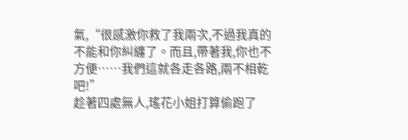氣,“很感激你救了我兩次,不過我真的不能和你糾纏了。而且,帶著我,你也不方便……我們這就各走各路,兩不相乾吧!”
趁著四處無人,瑤花小姐打算偷跑了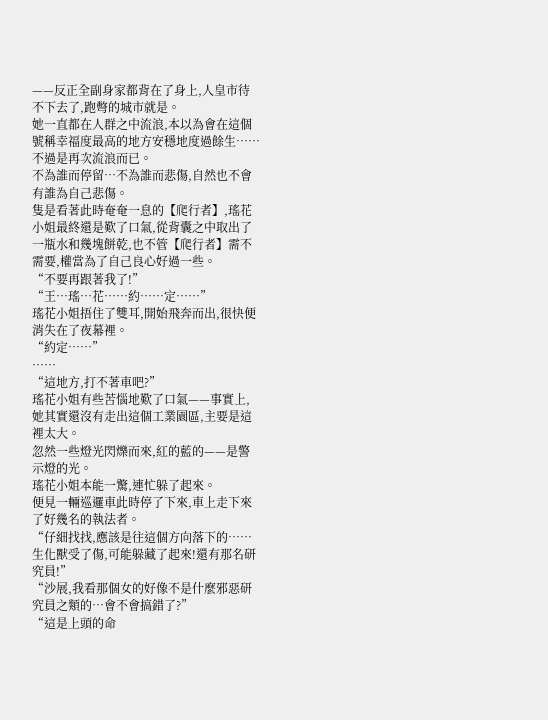——反正全副身家都背在了身上,人皇市待不下去了,跑彆的城市就是。
她一直都在人群之中流浪,本以為會在這個號稱幸福度最高的地方安穩地度過餘生……不過是再次流浪而已。
不為誰而停留…不為誰而悲傷,自然也不會有誰為自己悲傷。
隻是看著此時奄奄一息的【爬行者】,瑤花小姐最終還是歎了口氣,從背囊之中取出了一瓶水和幾塊餅乾,也不管【爬行者】需不需要,權當為了自己良心好過一些。
“不要再跟著我了!”
“王…瑤…花……約……定……”
瑤花小姐捂住了雙耳,開始飛奔而出,很快便消失在了夜幕裡。
“約定……”
……
“這地方,打不著車吧?”
瑤花小姐有些苦惱地歎了口氣——事實上,她其實還沒有走出這個工業園區,主要是這裡太大。
忽然一些燈光閃爍而來,紅的藍的——是警示燈的光。
瑤花小姐本能一驚,連忙躲了起來。
便見一輛巡邏車此時停了下來,車上走下來了好幾名的執法者。
“仔細找找,應該是往這個方向落下的……生化獸受了傷,可能躲藏了起來!還有那名研究員!”
“沙展,我看那個女的好像不是什麼邪惡研究員之類的…會不會搞錯了?”
“這是上頭的命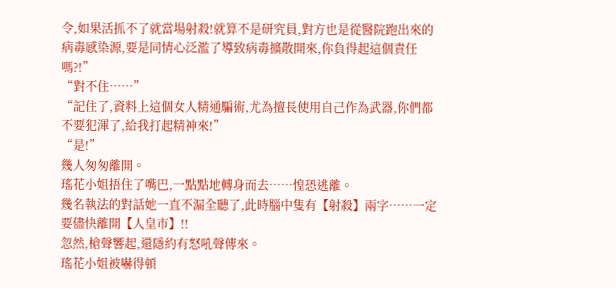令,如果活抓不了就當場射殺!就算不是研究員,對方也是從醫院跑出來的病毒感染源,要是同情心泛濫了導致病毒擴散開來,你負得起這個責任嗎?!”
“對不住……”
“記住了,資料上這個女人精通騙術,尤為擅長使用自己作為武器,你們都不要犯渾了,給我打起精神來!”
“是!”
幾人匆匆離開。
瑤花小姐捂住了嘴巴,一點點地轉身而去……惶恐逃離。
幾名執法的對話她一直不漏全聽了,此時腦中隻有【射殺】兩字……一定要儘快離開【人皇市】!!
忽然,槍聲響起,還隱約有怒吼聲傳來。
瑤花小姐被嚇得頓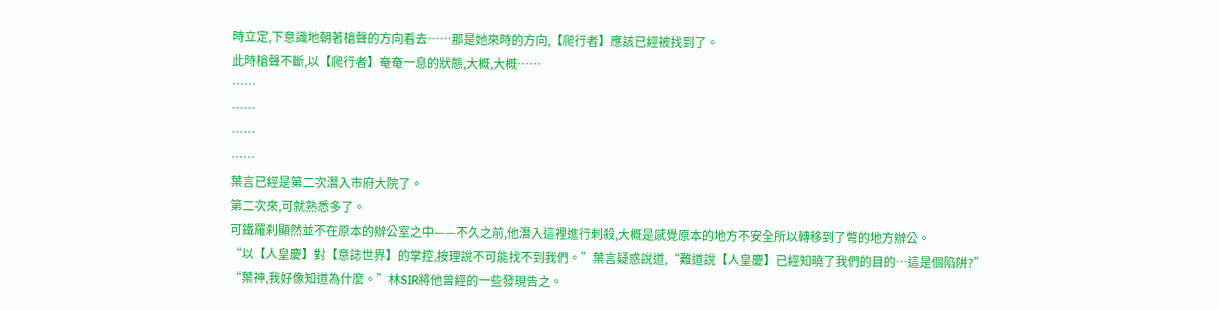時立定,下意識地朝著槍聲的方向看去……那是她來時的方向,【爬行者】應該已經被找到了。
此時槍聲不斷,以【爬行者】奄奄一息的狀態,大概,大概……
……
……
……
……
葉言已經是第二次潛入市府大院了。
第二次來,可就熟悉多了。
可鐵羅刹顯然並不在原本的辦公室之中——不久之前,他潛入這裡進行刺殺,大概是感覺原本的地方不安全所以轉移到了彆的地方辦公。
“以【人皇慶】對【意誌世界】的掌控,按理說不可能找不到我們。”葉言疑惑說道,“難道說【人皇慶】已經知曉了我們的目的…這是個陷阱?”
“葉神,我好像知道為什麼。”林SIR將他曾經的一些發現告之。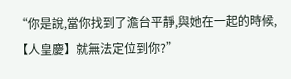“你是說,當你找到了澹台平靜,與她在一起的時候,【人皇慶】就無法定位到你?”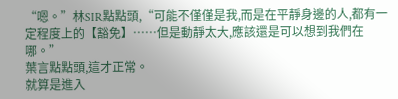“嗯。”林SIR點點頭,“可能不僅僅是我,而是在平靜身邊的人,都有一定程度上的【豁免】……但是動靜太大,應該還是可以想到我們在哪。”
葉言點點頭,這才正常。
就算是進入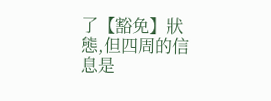了【豁免】狀態,但四周的信息是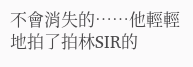不會消失的……他輕輕地拍了拍林SIR的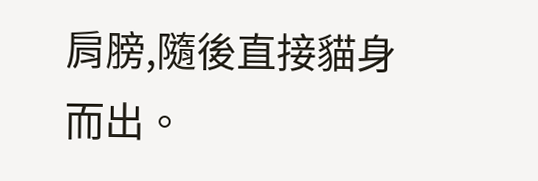肩膀,隨後直接貓身而出。